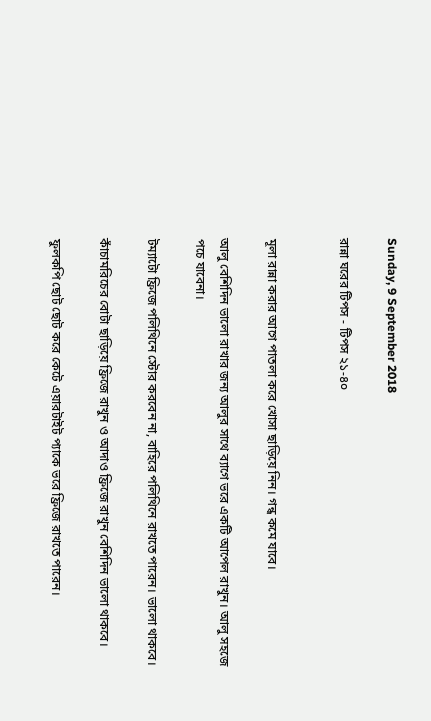Sunday, 9 September 2018

রান্না ঘরের টিপস - টিপস ২১-৪০


মূলা রান্না করার আগে পাতলা করে খোসা ছাড়িয়ে নিন। গন্ধ কমে যাবে।

আলু বেশিদিন ভালো রাখার জন্য আলুর সাথে ব্যাগে ভরে একটি আপেল রাখুন। আলু সহজে পচে যাবেনা।

টম্যাটো ফ্রিজে পলিথিনে স্টোর করবেন না, বাহিরে পলিথিনে রাখতে পারেন। ভালো থাকবে।

কাঁচামরিচের বোটা ছাড়িয়ে ফ্রিজে রাখুন ও আদাও ফ্রিজে রাখুন বেশিদিন ভালো থাকবে।

ফুলকপি ছোট ছোট করে কেটে এয়ারটাইট প্যাকে ভরে ফ্রিজে রাখতে পারেন।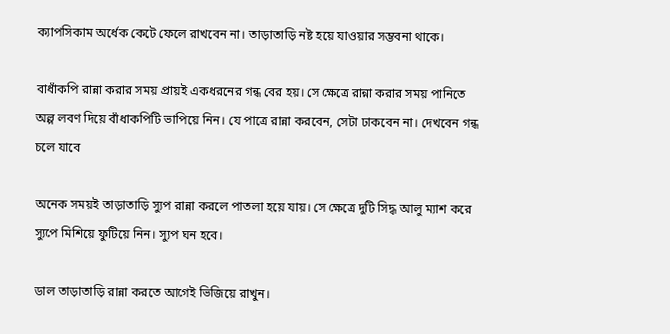ক্যাপসিকাম অর্ধেক কেটে ফেলে রাখবেন না। তাড়াতাড়ি নষ্ট হয়ে যাওয়ার সম্ভবনা থাকে।

বাধাঁকপি রান্না করার সময় প্রায়ই একধরনের গন্ধ বের হয়। সে ক্ষেত্রে রান্না করার সময় পানিতে অল্প লবণ দিয়ে বাঁধাকপিটি ভাপিয়ে নিন। যে পাত্রে রান্না করবেন, সেটা ঢাকবেন না। দেখবেন গন্ধ চলে যাবে

অনেক সময়ই তাড়াতাড়ি স্যুপ রান্না করলে পাতলা হয়ে যায়। সে ক্ষেত্রে দুটি সিদ্ধ আলু ম্যাশ করে স্যুপে মিশিয়ে ফুটিয়ে নিন। স্যুপ ঘন হবে।

ডাল তাড়াতাড়ি রান্না করতে আগেই ভিজিয়ে রাখুন।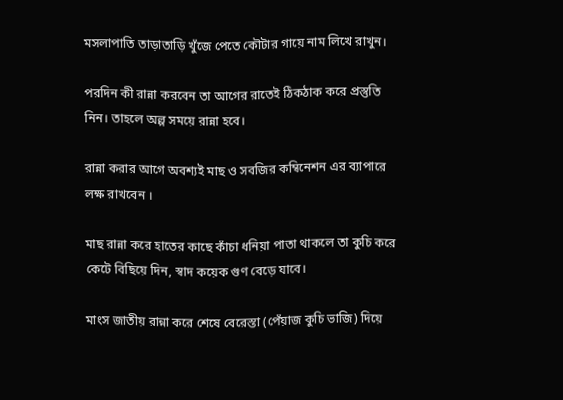মসলাপাতি তাড়াতাড়ি খুঁজে পেতে কৌটার গায়ে নাম লিখে রাখুন।

পরদিন কী রান্না করবেন তা আগের রাতেই ঠিকঠাক করে প্রস্তুতি নিন। তাহলে অল্প সময়ে রান্না হবে।

রান্না করার আগে অবশ্যই মাছ ও সবজির কম্বিনেশন এর ব্যাপারে লক্ষ রাখবেন ।

মাছ রান্না করে হাতের কাছে কাঁচা ধনিয়া পাতা থাকলে তা কুচি করে কেটে বিছিয়ে দিন, স্বাদ কয়েক গুণ বেড়ে যাবে।

মাংস জাতীয় রান্না করে শেষে বেরেস্তা (পেঁয়াজ কুচি ভাজি) দিয়ে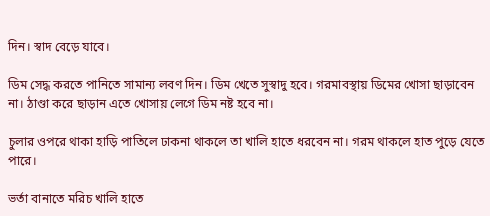দিন। স্বাদ বেড়ে যাবে।

ডিম সেদ্ধ করতে পানিতে সামান্য লবণ দিন। ডিম খেতে সুস্বাদু হবে। গরমাবস্থায় ডিমের খোসা ছাড়াবেন না। ঠাণ্ডা করে ছাড়ান এতে খোসায় লেগে ডিম নষ্ট হবে না।

চুলার ওপরে থাকা হাড়ি পাতিলে ঢাকনা থাকলে তা খালি হাতে ধরবেন না। গরম থাকলে হাত পুড়ে যেতে পারে।

ভর্তা বানাতে মরিচ খালি হাতে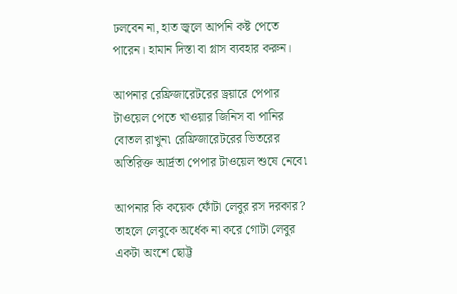ঢলবেন না, হাত জ্বলে আপনি কষ্ট পেতে পারেন। হামান দিস্তা বা গ্লাস ব্যবহার করুন।

আপনার রেফ্রিজারেটরের ড্রয়ারে পেপার টাওয়েল পেতে খাওয়ার জিনিস বা পানির বোতল রাখুন৷ রেফ্রিজারেটরের ভিতরের অতিরিক্ত আর্দ্রতা পেপার টাওয়েল শুষে নেবে৷

আপনার কি কয়েক ফোঁটা লেবুর রস দরকার? তাহলে লেবুকে অর্ধেক না করে গোটা লেবুর একটা অংশে ছোট্ট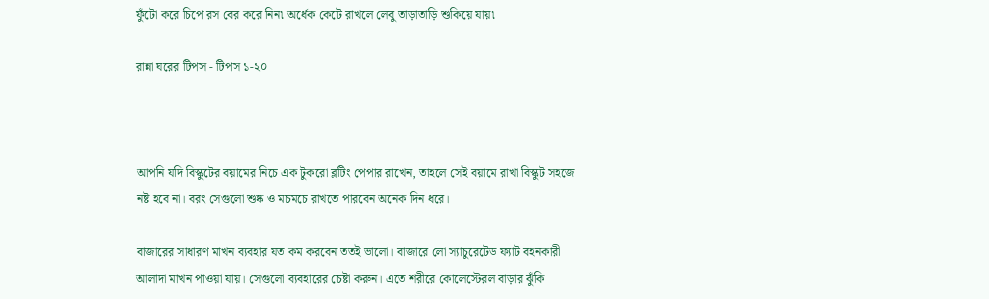ফুঁটো করে চিপে রস বের করে নিন৷ অর্ধেক কেটে রাখলে লেবু তাড়াতাড়ি শুকিয়ে যায়৷

রান্না ঘরের টিপস - টিপস ১-২০



আপনি যদি বিস্কুটের বয়ামের নিচে এক টুকরো ব্লটিং পেপার রাখেন, তাহলে সেই বয়ামে রাখা বিস্কুট সহজে নষ্ট হবে না। বরং সেগুলো শুষ্ক ও মচমচে রাখতে পারবেন অনেক দিন ধরে।

বাজারের সাধারণ মাখন ব্যবহার যত কম করবেন ততই ভালো। বাজারে লো স্যাচুরেটেড ফ্যাট বহনকারী আলাদা মাখন পাওয়া যায়। সেগুলো ব্যবহারের চেষ্টা করুন। এতে শরীরে কোলেস্টেরল বাড়ার ঝুঁকি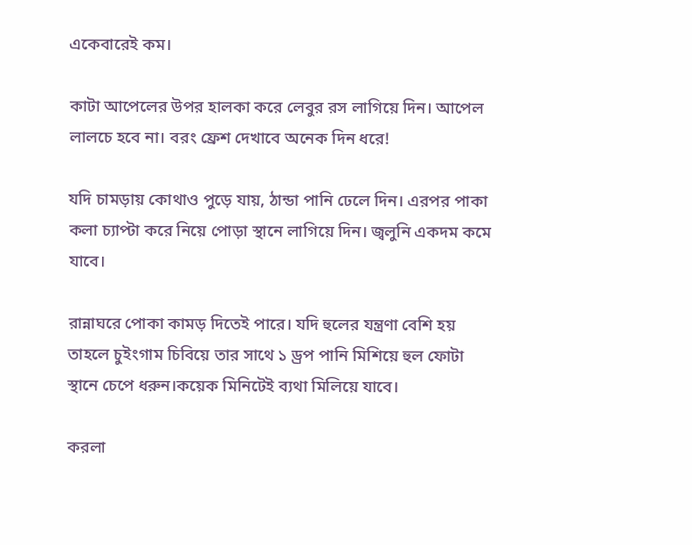একেবারেই কম।

কাটা আপেলের উপর হালকা করে লেবুর রস লাগিয়ে দিন। আপেল লালচে হবে না। বরং ফ্রেশ দেখাবে অনেক দিন ধরে!

যদি চামড়ায় কোথাও পুড়ে যায়, ঠান্ডা পানি ঢেলে দিন। এরপর পাকা কলা চ্যাপ্টা করে নিয়ে পোড়া স্থানে লাগিয়ে দিন। জ্বলুনি একদম কমে যাবে।

রান্নাঘরে পোকা কামড় দিতেই পারে। যদি হুলের যন্ত্রণা বেশি হয় তাহলে চুইংগাম চিবিয়ে তার সাথে ১ ড্রপ পানি মিশিয়ে হুল ফোটা স্থানে চেপে ধরুন।কয়েক মিনিটেই ব্যথা মিলিয়ে যাবে।

করলা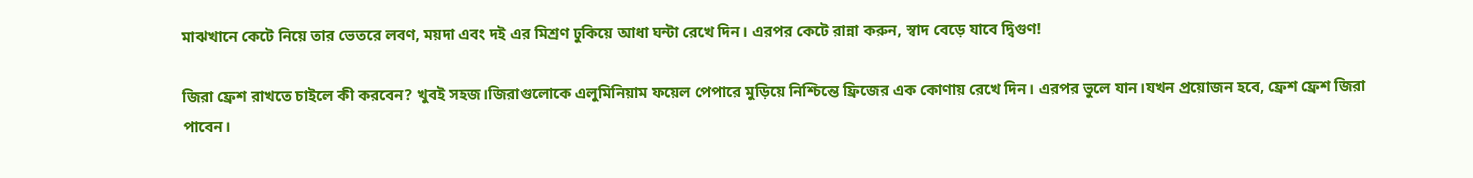মাঝখানে কেটে নিয়ে তার ভেতরে লবণ, ময়দা এবং দই এর মিশ্রণ ঢুকিয়ে আধা ঘন্টা রেখে দিন। এরপর কেটে রান্না করুন, স্বাদ বেড়ে যাবে দ্বিগুণ!

জিরা ফ্রেশ রাখতে চাইলে কী করবেন? খুবই সহজ।জিরাগুলোকে এলুমিনিয়াম ফয়েল পেপারে মুড়িয়ে নিশ্চিন্তে ফ্রিজের এক কোণায় রেখে দিন। এরপর ভুলে যান।যখন প্রয়োজন হবে, ফ্রেশ ফ্রেশ জিরা পাবেন।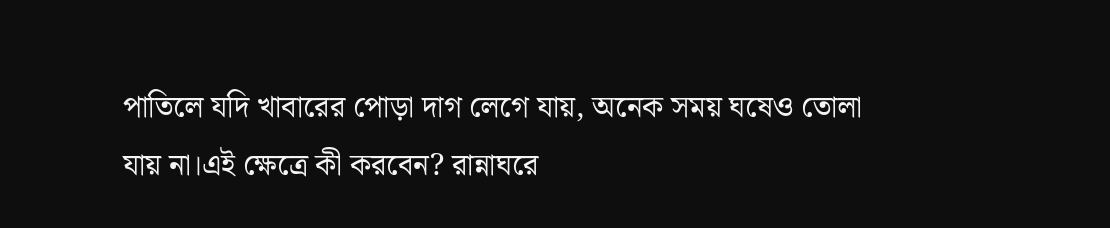পাতিলে যদি খাবারের পোড়া দাগ লেগে যায়, অনেক সময় ঘষেও তোলা যায় না।এই ক্ষেত্রে কী করবেন? রান্নাঘরে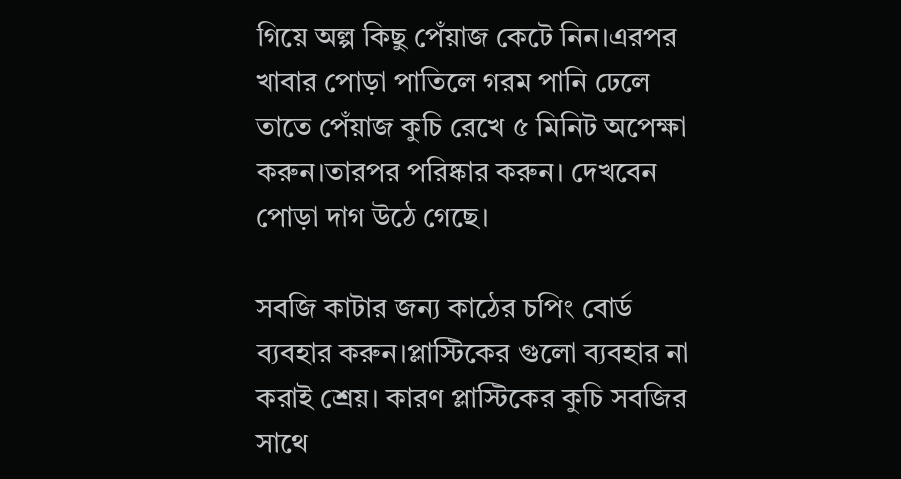গিয়ে অল্প কিছু পেঁয়াজ কেটে নিন।এরপর খাবার পোড়া পাতিলে গরম পানি ঢেলে তাতে পেঁয়াজ কুচি রেখে ৫ মিনিট অপেক্ষা করুন।তারপর পরিষ্কার করুন। দেখবেন পোড়া দাগ উঠে গেছে।

সবজি কাটার জন্য কাঠের চপিং বোর্ড ব্যবহার করুন।প্লাস্টিকের গুলো ব্যবহার না করাই শ্রেয়। কারণ প্লাস্টিকের কুচি সবজির সাথে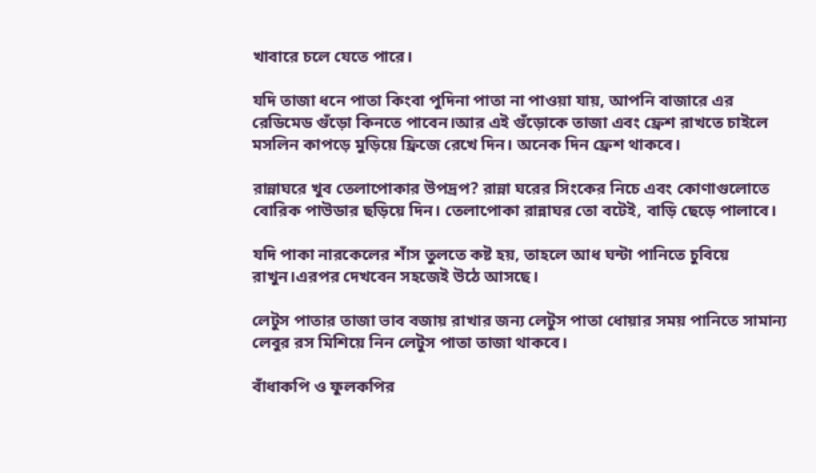খাবারে চলে যেতে পারে।

যদি তাজা ধনে পাতা কিংবা পুদিনা পাতা না পাওয়া যায়, আপনি বাজারে এর রেডিমেড গুঁড়ো কিনতে পাবেন।আর এই গুঁড়োকে তাজা এবং ফ্রেশ রাখতে চাইলে মসলিন কাপড়ে মুড়িয়ে ফ্রিজে রেখে দিন। অনেক দিন ফ্রেশ থাকবে।

রান্নাঘরে খুব তেলাপোকার উপদ্রপ? রান্না ঘরের সিংকের নিচে এবং কোণাগুলোতে বোরিক পাউডার ছড়িয়ে দিন। তেলাপোকা রান্নাঘর তো বটেই, বাড়ি ছেড়ে পালাবে।

যদি পাকা নারকেলের শাঁস তুলতে কষ্ট হয়, তাহলে আধ ঘন্টা পানিতে চুবিয়ে রাখুন।এরপর দেখবেন সহজেই উঠে আসছে।

লেটুস পাতার তাজা ভাব বজায় রাখার জন্য লেটুস পাতা ধোয়ার সময় পানিতে সামান্য লেবুর রস মিশিয়ে নিন লেটুস পাতা তাজা থাকবে।

বাঁধাকপি ও ফুলকপির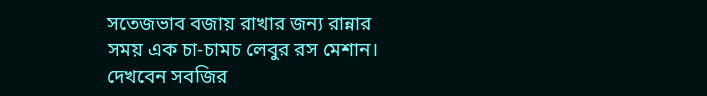সতেজভাব বজায় রাখার জন্য রান্নার সময় এক চা-চামচ লেবুর রস মেশান। দেখবেন সবজির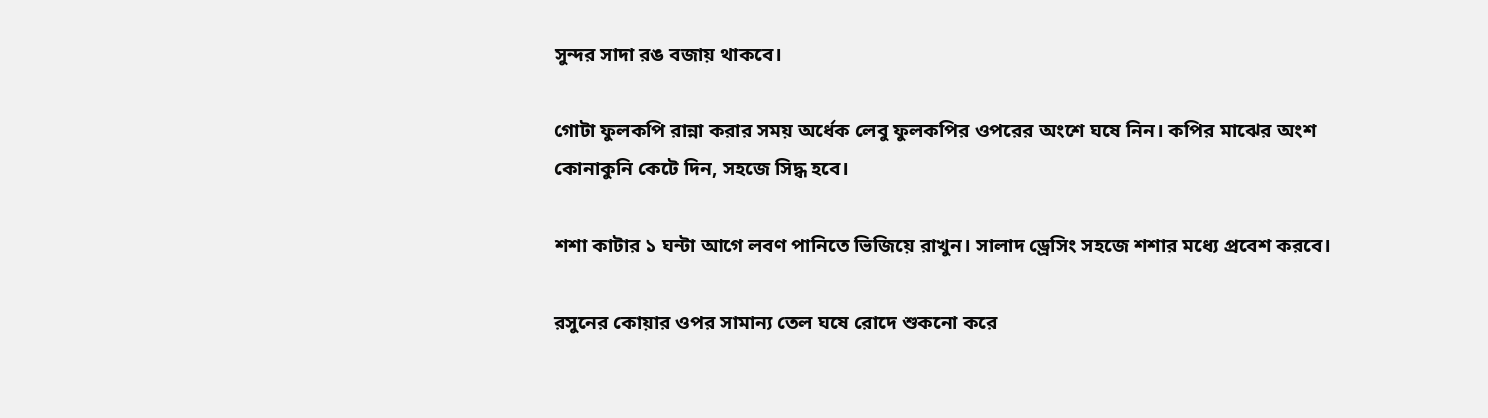সুন্দর সাদা রঙ বজায় থাকবে।

গোটা ফুলকপি রান্না করার সময় অর্ধেক লেবু ফুলকপির ওপরের অংশে ঘষে নিন। কপির মাঝের অংশ কোনাকুনি কেটে দিন, সহজে সিদ্ধ হবে।

শশা কাটার ১ ঘন্টা আগে লবণ পানিতে ভিজিয়ে রাখুন। সালাদ ড্রেসিং সহজে শশার মধ্যে প্রবেশ করবে।

রসুনের কোয়ার ওপর সামান্য তেল ঘষে রোদে শুকনো করে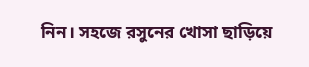নিন। সহজে রসুনের খোসা ছাড়িয়ে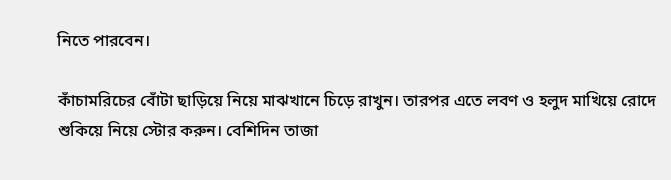নিতে পারবেন।

কাঁচামরিচের বোঁটা ছাড়িয়ে নিয়ে মাঝখানে চিড়ে রাখুন। তারপর এতে লবণ ও হলুদ মাখিয়ে রোদে শুকিয়ে নিয়ে স্টোর করুন। বেশিদিন তাজা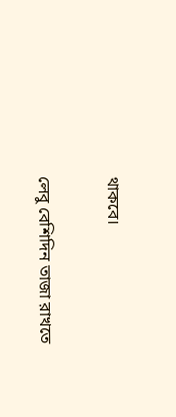থাকবে।

লেবু বেশিদিন তাজা রাখতে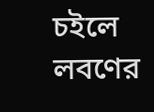চইলে লবণের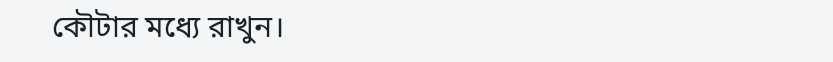কৌটার মধ্যে রাখুন।